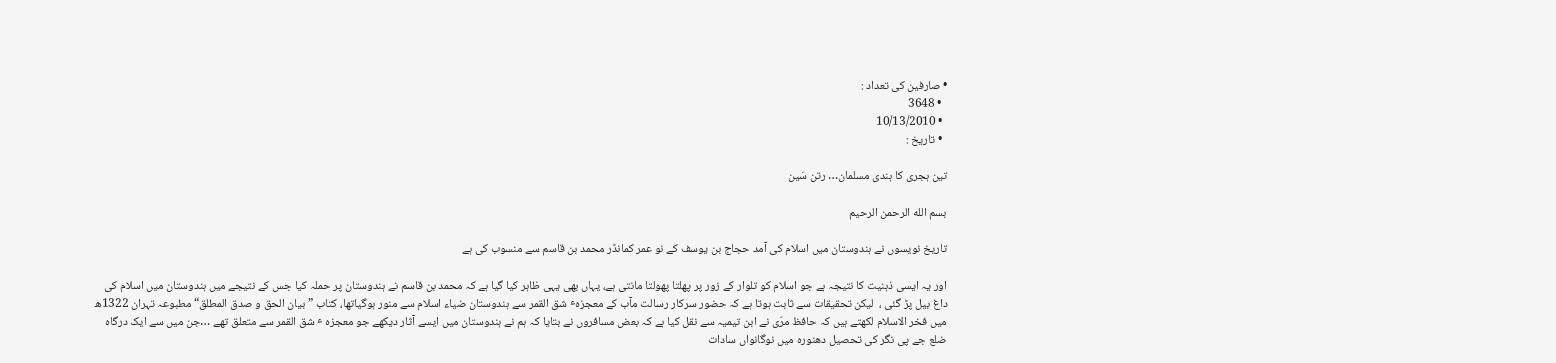• صارفین کی تعداد :
  • 3648
  • 10/13/2010
  • تاريخ :

تین ہجری کا ہندی مسلمان… رتن سَین

بسم الله الرحمن الرحیم

تاریخ نویسوں نے ہندوستان میں اسلام کی آمد حجاج بن یوسف کے نو عمر کمانڈر محمد بن قاسم سے منسوب کی ہے

اور یہ ایسی ذہنیت کا نتیجہ ہے جو اسلام کو تلوار کے زور پر پھلتا پھولتا مانتی ہے، یہاں بھی یہی ظاہر کیا گیا ہے کہ محمد بن قاسم نے ہندوستان پر حملہ کیا جس کے نتیجے میں ہندوستان میں اسلام کی داغ بیل پڑ گئی ،  لیکن تحقیقات سے ثابت ہوتا ہے کہ حضور سرکار رسالت مآب کے معجزہٴ شق القمر سے ہندوستان ضیاء اسلام سے منور ہوگیاتھا، کتاب ”بیان الحق و صدق المطلق“ مطبوعہ تہران 1322ھ میں فخر الاسلام لکھتے ہیں کہ حافظ مرّی نے ابن تیمیہ سے نقل کیا ہے کہ بعض مسافروں نے بتایا کہ ہم نے ہندوستان میں ایسے آثار دیکھے جو معجزہ ٴ شق القمر سے متعلق تھے …جن میں سے ایک درگاہ ضلع جے پی نگر کی تحصیل دھنورہ میں نوگانواں سادات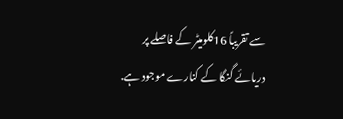سے تقریباً 16کلومیٹر کے فاصلے پر دریائے گنگا کے کنارے موجود ہے.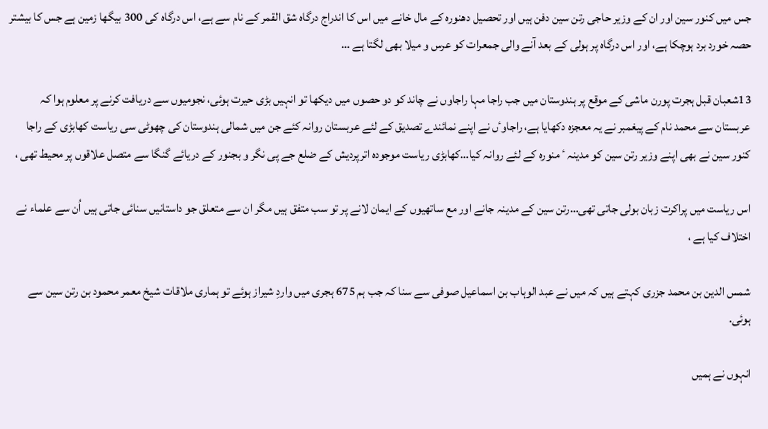جس میں کنور سین اور ان کے وزیر حاجی رتن سین دفن ہیں اور تحصیل دھنورہ کے مال خانے میں اس کا اندراج درگاہ شق القمر کے نام سے ہے، اس درگاہ کی 300 بیگھا زمین ہے جس کا بیشتر حصہ خورد برد ہوچکا ہے، اور اس درگاہ پر ہولی کے بعد آنے والی جمعرات کو عرس و میلا بھی لگتا ہے …

13شعبان قبل ہجرت پورن ماشی کے موقع پر ہندوستان میں جب راجا مہا راجاوں نے چاند کو دو حصوں میں دیکھا تو انہیں بڑی حیرت ہوئی، نجومیوں سے دریافت کرنے پر معلوم ہوا کہ عربستان سے محمد نام کے پیغمبر نے یہ معجزہ دکھایا ہے، راجاوٴں نے اپنے نمائندے تصدیق کے لئے عربستان روانہ کئے جن میں شمالی ہندوستان کی چھوٹی سی ریاست کھابڑی کے راجا کنور سین نے بھی اپنے وزیر رتن سین کو مدینہ ٴ منورہ کے لئے روانہ کیا…کھابڑی ریاست موجودہ اترپردیش کے ضلع جے پی نگر و بجنور کے دریائے گنگا سے متصل علاقوں پر محیط تھی ،

اس ریاست میں پراکرت زبان بولی جاتی تھی…رتن سین کے مدینہ جانے اور مع ساتھیوں کے ایمان لانے پر تو سب متفق ہیں مگر ان سے متعلق جو داستانیں سنائی جاتی ہیں اُن سے علماء نے اختلاف کیا ہے ،

شمس الدین بن محمد جزری کہتے ہیں کہ میں نے عبد الوہاب بن اسماعیل صوفی سے سنا کہ جب ہم 675 ہجری میں واردِ شیراز ہوئے تو ہماری ملاقات شیخ معمر محمود بن رتن سین سے ہوئی.

انہوں نے ہمیں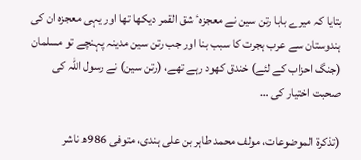بتایا کہ میرے بابا رتن سین نے معجزہٴ شق القمر دیکھا تھا اور یہی معجزہ ان کی ہندوستان سے عرب ہجرت کا سبب بنا اور جب رتن سین مدینہ پہنچے تو مسلمان (جنگ احزاب کے لئے) خندق کھود رہے تھے، (رتن سین) نے رسول اللہ کی صحبت اختیار کی …

(تذکرة الموضوعات، مولف محمد طاہر بن علی ہندی، متوفی 986ھ ناشر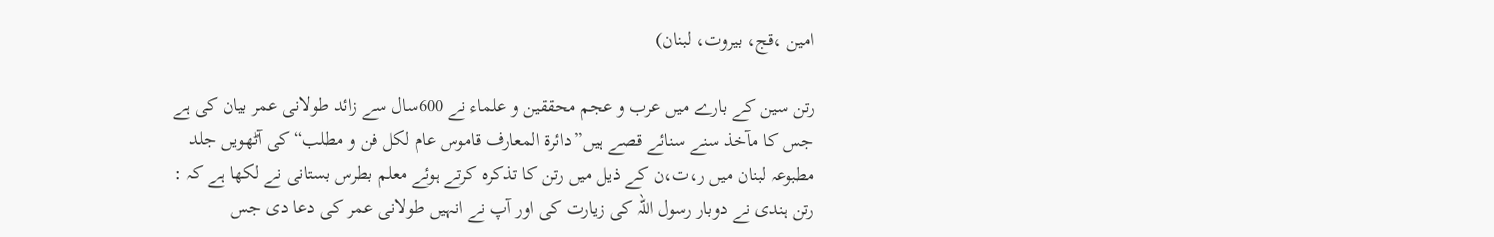امین ،قج، بیروت، لبنان)

رتن سین کے بارے میں عرب و عجم محققین و علماء نے 600سال سے زائد طولانی عمر بیان کی ہے جس کا مآخذ سنے سنائے قصے ہیں”دائرة المعارف قاموس عام لکل فن و مطلب“کی آٹھویں جلد مطبوعہ لبنان میں ر،ت،ن کے ذیل میں رتن کا تذکرہ کرتے ہوئے معلم بطرس بستانی نے لکھا ہے کہ : رتن ہندی نے دوبار رسول اللہ کی زیارت کی اور آپ نے انہیں طولانی عمر کی دعا دی جس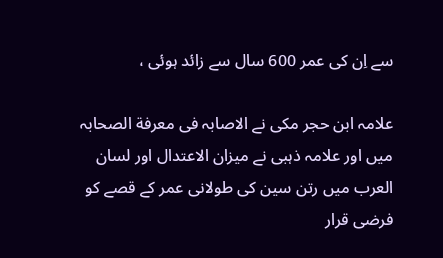سے اِن کی عمر 600 سال سے زائد ہوئی ،

علامہ ابن حجر مکی نے الاصابہ فی معرفة الصحابہ میں اور علامہ ذہبی نے میزان الاعتدال اور لسان العرب میں رتن سین کی طولانی عمر کے قصے کو فرضی قرار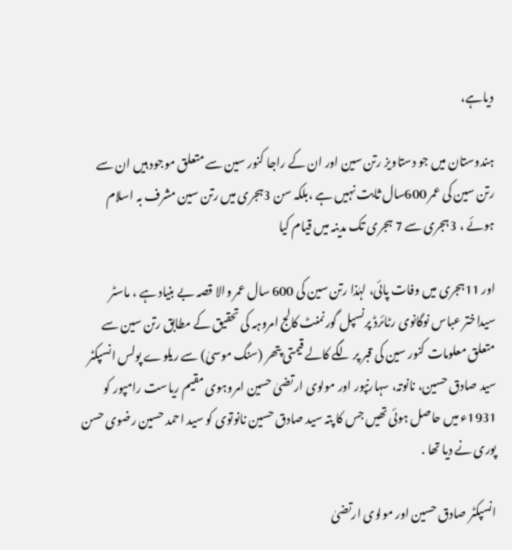دیاہے،

ہندوستان میں جو دستاویز رتن سین اور ان کے راجا کنور سین سے متعلق موجود ہیں ان سے رتن سین کی عمر 600سال ثابت نہیں ہے ،بلکہ سن 3ہجری میں رتن سین مشرف بہ اسلام ہوئے ، 3ہجری سے 7 ہجری تک مدینہ میں قیام کیا

اور 11ہجری میں وفات پائی، لہٰذا رتن سین کی 600 سال عمر والا قصہ بے بنیاد ہے ، ماسٹر سیداختر عباس نوگانوی رٹائرڈ پرنسپل گورنمنٹ کالج امروہہ کی تحقیق کے مطابق رتن سین سے متعلق معلومات کنور سین کی قبر پر لگے کالے قیمتی پتھر (سنگ موسیٰ) سے ریلوے پولس انسپکٹر سید صادق حسین، نانوتہ، سہارنپور اور مولوی ارتضیٰ حسین امروہوی مقیم ریاست رامپور کو 1931ء میں حاصل ہوئی تھیں جس کا پتہ سید صادق حسین نانوتوی کو سید احمد حسین رضوی حسن پوری نے دیا تھا .

انسپکٹر صادق حسین اور مولوی ارتضیٰ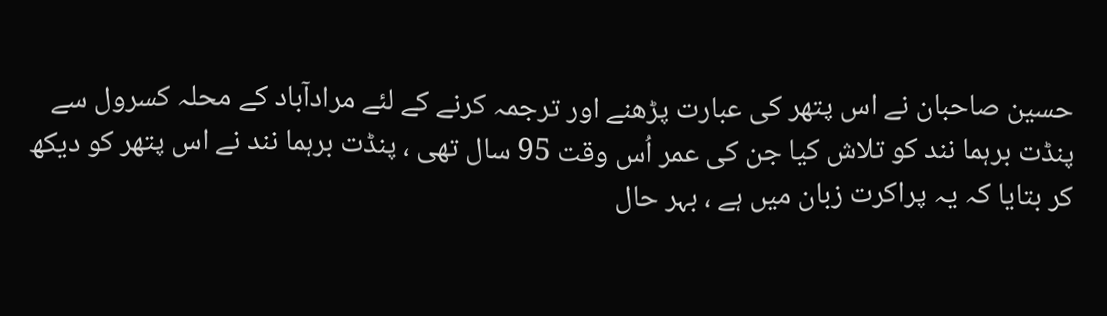حسین صاحبان نے اس پتھر کی عبارت پڑھنے اور ترجمہ کرنے کے لئے مرادآباد کے محلہ کسرول سے پنڈت برہما نند کو تلاش کیا جن کی عمر اُس وقت 95 سال تھی ، پنڈت برہما نند نے اس پتھر کو دیکھ کر بتایا کہ یہ پراکرت زبان میں ہے ، بہر حال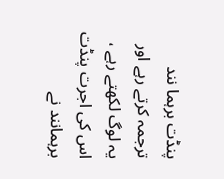پنڈت برہما نند ترجمہ کرتے رہے اور یہ لوگ لکھتے رہے ، اس کی اجرت پنڈت برہمانند نے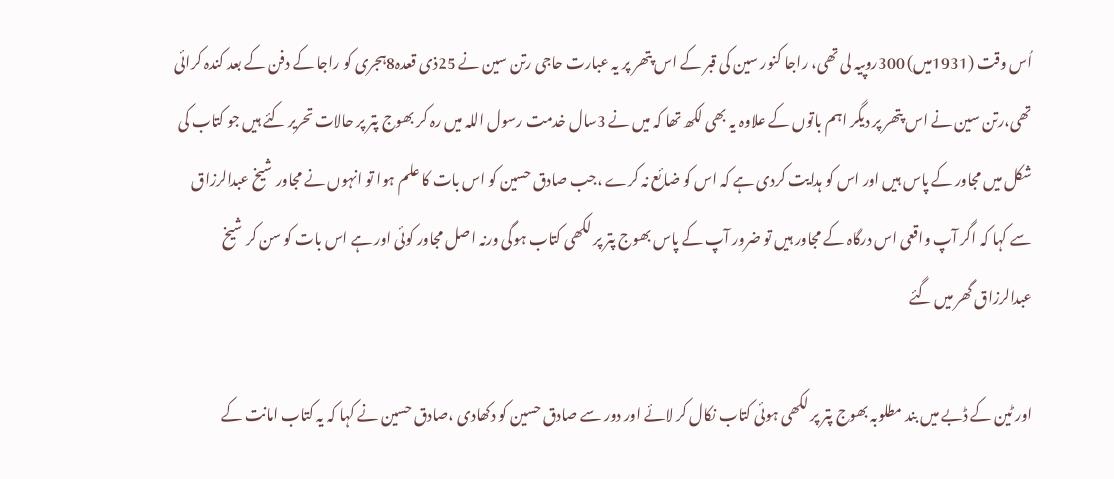اُس وقت (1931میں) 300روپیہ لی تھی، راجا کنور سین کی قبر کے اس پتھر پر یہ عبارت حاجی رتن سین نے 25ذی قعدہ8ہجری کو راجا کے دفن کے بعد کندہ کرائی تھی،رتن سین نے اس پتھر پر دیگر اہم باتوں کے علاوہ یہ بھی لکھ تھا کہ میں نے 3سال خدمت رسول اللہ میں رہ کر بھوج پتر پر حالات تحریر کئے ہیں جو کتاب کی شکل میں مجاور کے پاس ہیں اور اس کو ہدایت کردی ہے کہ اس کو ضائع نہ کرے ،جب صادق حسین کو اس بات کا علم ہوا تو انہوں نے مجاور شیخ عبدالرزاق سے کہا کہ اگر آپ واقعی اس درگاہ کے مجاور ہیں تو ضرور آپ کے پاس بھوج پتر پر لکھی کتاب ہوگی ورنہ اصل مجاور کوئی اور ہے اس بات کو سن کر شیخ عبدالرزاق گھر میں گئے

اور ٹین کے ڈبے میں بند مطلوبہ بھوج پتر پر لکھی ہوئی کتاب نکال کر لائے اور دور سے صادق حسین کو دکھادی ،صادق حسین نے کہا کہ یہ کتاب امانت کے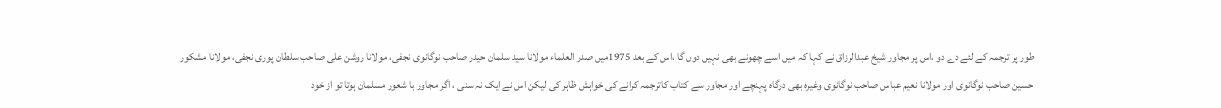طور پر ترجمہ کے لئے دے دو ،اس پر مجاور شیخ عبدالرزاق نے کہا کہ میں اسے چھونے بھی نہیں دوں گا ،اس کے بعد 1975میں صدر العلماء مولانا سید سلمان حیدر صاحب نوگانوی نجفی، مولانا روشن علی صاحب سلطان پوری نجفی، مولانا مشکور حسین صاحب نوگانوی اور مولانا نعیم عباس صاحب نوگانوی وغیرہ بھی درگاہ پہنچے اور مجاور سے کتاب کاترجمہ کرانے کی خواہش ظاہر کی لیکن اس نے ایک نہ سنی ، اگر مجاور با شعور مسلمان ہوتا تو از خود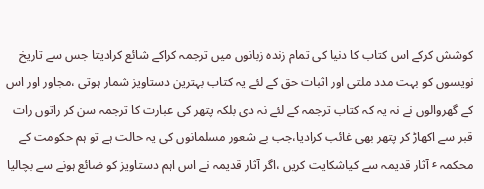کوشش کرکے اس کتاب کا دنیا کی تمام زندہ زبانوں میں ترجمہ کراکے شائع کرادیتا جس سے تاریخ نویسوں کو بہت مدد ملتی اور اثبات حق کے لئے یہ کتاب بہترین دستاویز شمار ہوتی ،مجاور اور اس کے گھروالوں نے نہ یہ کہ کتاب ترجمہ کے لئے نہ دی بلکہ پتھر کی عبارت کا ترجمہ سن کر راتوں رات قبر سے اکھاڑ کر پتھر بھی غائب کرادیا،جب بے شعور مسلمانوں کی یہ حالت ہے تو ہم حکومت کے محکمہ ٴ آثار قدیمہ سے کیاشکایت کریں ،اگر آثار قدیمہ نے اس اہم دستاویز کو ضائع ہونے سے بچالیا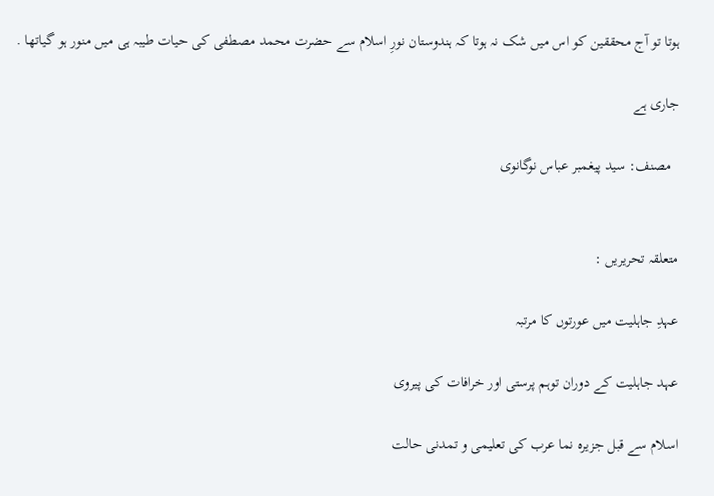ہوتا تو آج محققین کو اس میں شک نہ ہوتا کہ ہندوستان نورِ اسلام سے حضرت محمد مصطفی کی حیات طیبہ ہی میں منور ہو گیاتھا .

جاری ہے

  مصنف: سید پیغمبر عباس نوگانوی


متعلقہ تحریریں :

عہدِ جاہلیت میں عورتوں کا مرتبہ

عہد جاہلیت کے دوران توہم پرستی اور خرافات کی پیروی

اسلام سے قبل جزیرہ نما عرب کی تعلیمی و تمدنی حالت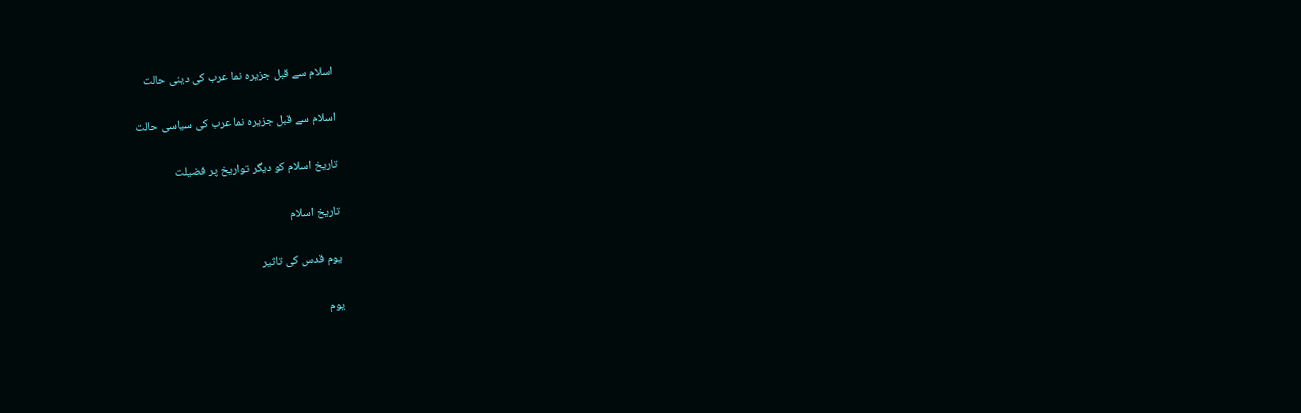اسلام سے قبل جزیرہ نما عرب کی دینی حالت

اسلام سے قبل جزیرہ نما عرب کی سیاسی حالت

تاریخ اسلام کو دیگر تواریخ پر فضیلت

تاریخ اسلام

یوم قدس کی تاثیر

یوم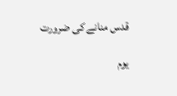قدس منانے کی ضرورت

یوم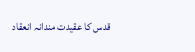قدس کا عقیدت مندانہ انعقاد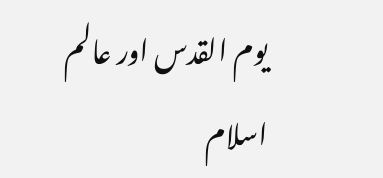یوم القدس اور عالم اسلام